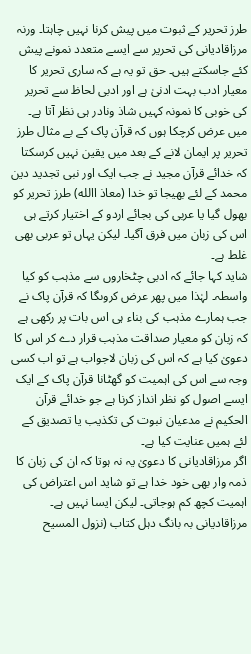طرز تحریر کے ثبوت میں پیش کرنا نہیں چاہتا۔ ورنہ مرزاقادیانی کی تحریر سے ایسے متعدد نمونے پیش کئے جاسکتے ہیں۔ حق تو یہ ہے کہ ساری تحریر کا معیار ادب بہت ادنیٰ ہے اور ادبی لحاظ سے تحریر کی خوبی کا نمونہ کہیں شاذ ونادر ہی نظر آتا ہے۔
میں عرض کرچکا ہوں کہ قرآن پاک کے بے مثال طرز تحریر پر ایمان لانے کے بعد میں یقین نہیں کرسکتا کہ خدائے قرآن مجید نے جب ایک اور نبی تجدید دین محمد کے لئے بھیجا تو خدا (معاذ االله) طرز تحریر کو بھول گیا یا عربی کی بجائے اردو کے اختیار کرتے ہی اس کی زبان میں فرق آگیا۔ لیکن یہاں تو عربی بھی غلط ہے۔
شاید کہا جائے کہ ادبی چٹخاروں سے مذہب کو کیا واسطہ۔ لہٰذا میں پھر عرض کروںگا کہ قرآن پاک نے جب ہمارے مذہب کی بناء ہی اس بات پر رکھی ہے کہ زبان کو معیار صداقت مذہب قرار دے کر اس کا دعویٰ کیا ہے کہ اس کی زبان لاجواب ہے تو اب کسی وجہ سے اس کی اہمیت کو گھٹانا قرآن پاک کے ایک ایسے اصول کو نظر انداز کرنا ہے جو خدائے قرآن الحکیم نے مدعیان نبوت کی تکذیب یا تصدیق کے لئے ہمیں عنایت کیا ہے۔
اگر مرزاقادیانی کا دعویٰ یہ نہ ہوتا کہ ان کی زبان کا ذمہ وار بھی خود خدا ہے تو شاید اس اعتراض کی اہمیت کچھ کم ہوجاتی۔ لیکن ایسا نہیں ہے۔ مرزاقادیانی بہ بانگ دہل کتاب (نزول المسیح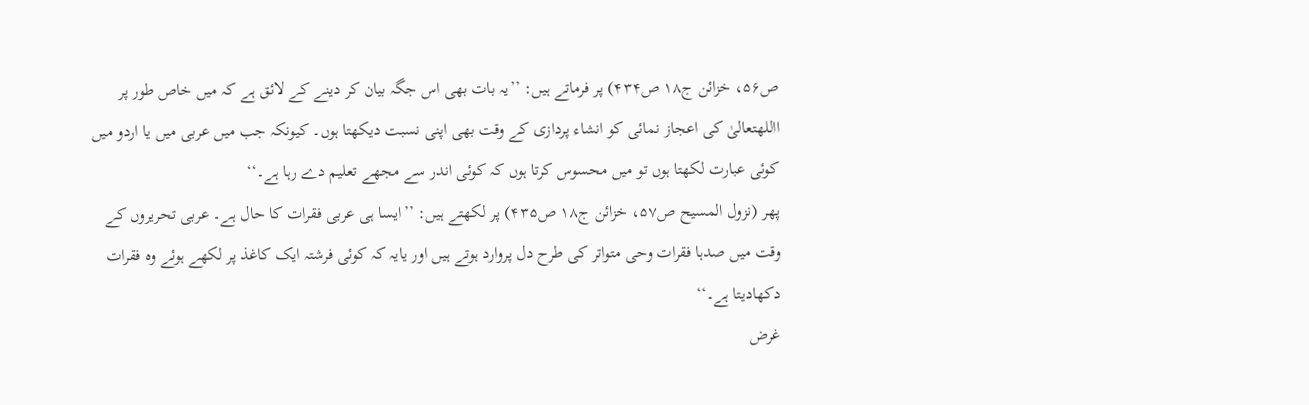ص۵۶، خزائن ج۱۸ ص۴۳۴) پر فرماتے ہیں: ’’یہ بات بھی اس جگہ بیان کر دینے کے لائق ہے کہ میں خاص طور پر االلهتعالیٰ کی اعجاز نمائی کو انشاء پردازی کے وقت بھی اپنی نسبت دیکھتا ہوں۔ کیونکہ جب میں عربی میں یا اردو میں کوئی عبارت لکھتا ہوں تو میں محسوس کرتا ہوں کہ کوئی اندر سے مجھے تعلیم دے رہا ہے۔‘‘
پھر (نزول المسیح ص۵۷، خزائن ج۱۸ ص۴۳۵) پر لکھتے ہیں: ’’ایسا ہی عربی فقرات کا حال ہے۔ عربی تحریروں کے وقت میں صدہا فقرات وحی متواتر کی طرح دل پروارد ہوتے ہیں اور یایہ کہ کوئی فرشتہ ایک کاغذ پر لکھے ہوئے وہ فقرات دکھادیتا ہے۔‘‘
غرض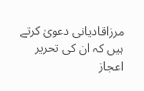مرزاقادیانی دعویٰ کرتے ہیں کہ ان کی تحریر اعجاز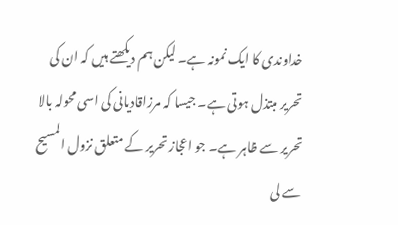خداوندی کا ایک نمونہ ہے۔ لیکن ہم دیکھتے ہیں کہ ان کی تحریر مبتذل ہوتی ہے۔ جیسا کہ مرزاقادیانی کی اسی محولہ بالا تحریر سے ظاہر ہے۔ جو اعجاز تحریر کے متعلق نزول المسیح سے لی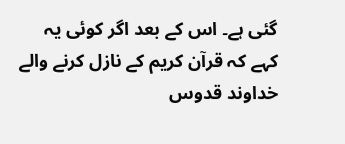گئی ہے۔ اس کے بعد اگر کوئی یہ کہے کہ قرآن کریم کے نازل کرنے والے خداوند قدوس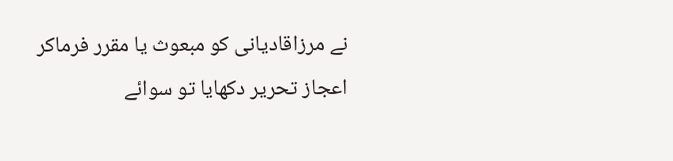نے مرزاقادیانی کو مبعوث یا مقرر فرماکر اعجاز تحریر دکھایا تو سوائے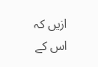ازیں کہ اس کے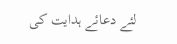لئے دعائے ہدایت کی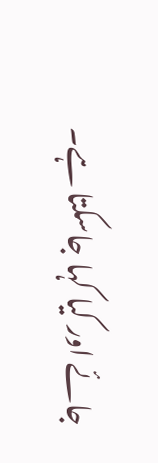جائے اور کیا کہا جاسکتا ہے۔